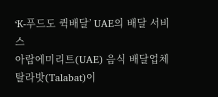‘K-푸드도 퀵배달’ UAE의 배달 서비스
아랍에미리트(UAE) 음식 배달업체 탈라밧(Talabat)이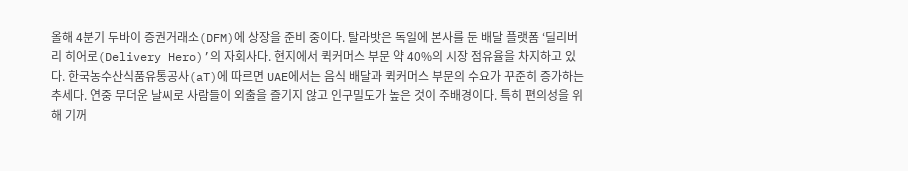올해 4분기 두바이 증권거래소(DFM)에 상장을 준비 중이다. 탈라밧은 독일에 본사를 둔 배달 플랫폼 ‘딜리버리 히어로(Delivery Hero)’의 자회사다. 현지에서 퀵커머스 부문 약 40%의 시장 점유율을 차지하고 있다. 한국농수산식품유통공사(aT)에 따르면 UAE에서는 음식 배달과 퀵커머스 부문의 수요가 꾸준히 증가하는 추세다. 연중 무더운 날씨로 사람들이 외출을 즐기지 않고 인구밀도가 높은 것이 주배경이다. 특히 편의성을 위해 기꺼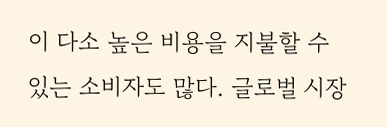이 다소 높은 비용을 지불할 수 있는 소비자도 많다. 글로벌 시장